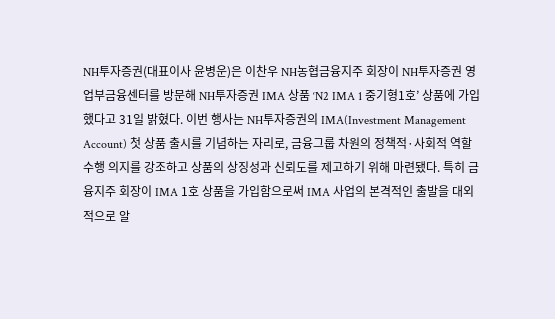NH투자증권(대표이사 윤병운)은 이찬우 NH농협금융지주 회장이 NH투자증권 영업부금융센터를 방문해 NH투자증권 IMA 상품 ‘N2 IMA 1 중기형1호’ 상품에 가입했다고 31일 밝혔다. 이번 행사는 NH투자증권의 IMA(Investment Management Account) 첫 상품 출시를 기념하는 자리로, 금융그룹 차원의 정책적·사회적 역할 수행 의지를 강조하고 상품의 상징성과 신뢰도를 제고하기 위해 마련됐다. 특히 금융지주 회장이 IMA 1호 상품을 가입함으로써 IMA 사업의 본격적인 출발을 대외적으로 알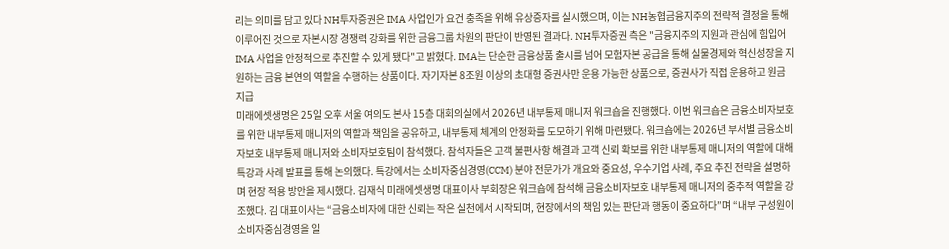리는 의미를 담고 있다 NH투자증권은 IMA 사업인가 요건 충족을 위해 유상증자를 실시했으며, 이는 NH농협금융지주의 전략적 결정을 통해 이루어진 것으로 자본시장 경쟁력 강화를 위한 금융그룹 차원의 판단이 반영된 결과다. NH투자증권 측은 "금융지주의 지원과 관심에 힘입어 IMA 사업을 안정적으로 추진할 수 있게 됐다"고 밝혔다. IMA는 단순한 금융상품 출시를 넘어 모험자본 공급을 통해 실물경제와 혁신성장을 지원하는 금융 본연의 역할을 수행하는 상품이다. 자기자본 8조원 이상의 초대형 증권사만 운용 가능한 상품으로, 증권사가 직접 운용하고 원금 지급
미래에셋생명은 25일 오후 서울 여의도 본사 15층 대회의실에서 2026년 내부통제 매니저 워크숍을 진행했다. 이번 워크숍은 금융소비자보호를 위한 내부통제 매니저의 역할과 책임을 공유하고, 내부통제 체계의 안정화를 도모하기 위해 마련됐다. 워크숍에는 2026년 부서별 금융소비자보호 내부통제 매니저와 소비자보호팀이 참석했다. 참석자들은 고객 불편사항 해결과 고객 신뢰 확보를 위한 내부통제 매니저의 역할에 대해 특강과 사례 발표를 통해 논의했다. 특강에서는 소비자중심경영(CCM) 분야 전문가가 개요와 중요성, 우수기업 사례, 주요 추진 전략을 설명하며 현장 적용 방안을 제시했다. 김재식 미래에셋생명 대표이사 부회장은 워크숍에 참석해 금융소비자보호 내부통제 매니저의 중추적 역할을 강조했다. 김 대표이사는 “금융소비자에 대한 신뢰는 작은 실천에서 시작되며, 현장에서의 책임 있는 판단과 행동이 중요하다”며 “내부 구성원이 소비자중심경영을 일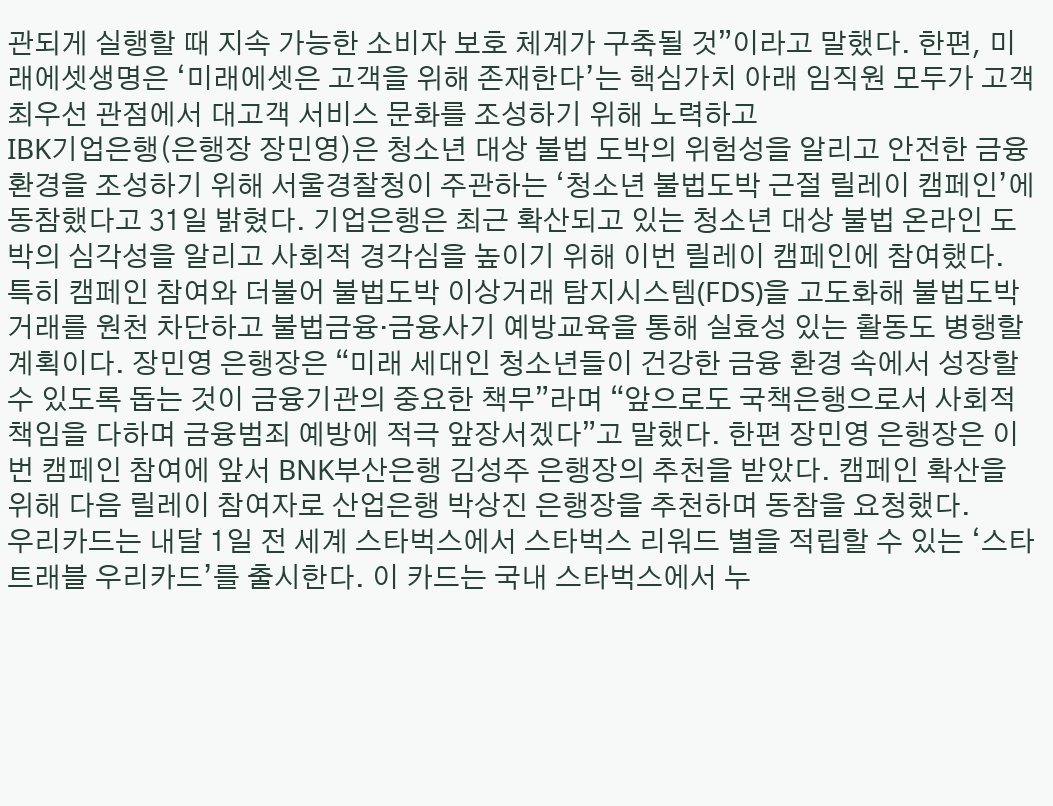관되게 실행할 때 지속 가능한 소비자 보호 체계가 구축될 것”이라고 말했다. 한편, 미래에셋생명은 ‘미래에셋은 고객을 위해 존재한다’는 핵심가치 아래 임직원 모두가 고객 최우선 관점에서 대고객 서비스 문화를 조성하기 위해 노력하고
IBK기업은행(은행장 장민영)은 청소년 대상 불법 도박의 위험성을 알리고 안전한 금융 환경을 조성하기 위해 서울경찰청이 주관하는 ‘청소년 불법도박 근절 릴레이 캠페인’에 동참했다고 31일 밝혔다. 기업은행은 최근 확산되고 있는 청소년 대상 불법 온라인 도박의 심각성을 알리고 사회적 경각심을 높이기 위해 이번 릴레이 캠페인에 참여했다. 특히 캠페인 참여와 더불어 불법도박 이상거래 탐지시스템(FDS)을 고도화해 불법도박 거래를 원천 차단하고 불법금융·금융사기 예방교육을 통해 실효성 있는 활동도 병행할 계획이다. 장민영 은행장은 “미래 세대인 청소년들이 건강한 금융 환경 속에서 성장할 수 있도록 돕는 것이 금융기관의 중요한 책무”라며 “앞으로도 국책은행으로서 사회적 책임을 다하며 금융범죄 예방에 적극 앞장서겠다”고 말했다. 한편 장민영 은행장은 이번 캠페인 참여에 앞서 BNK부산은행 김성주 은행장의 추천을 받았다. 캠페인 확산을 위해 다음 릴레이 참여자로 산업은행 박상진 은행장을 추천하며 동참을 요청했다.
우리카드는 내달 1일 전 세계 스타벅스에서 스타벅스 리워드 별을 적립할 수 있는 ‘스타트래블 우리카드’를 출시한다. 이 카드는 국내 스타벅스에서 누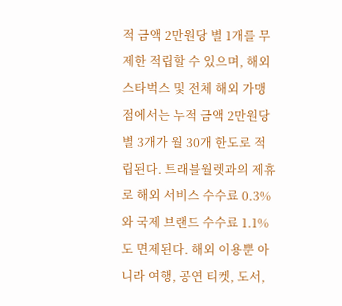적 금액 2만원당 별 1개를 무제한 적립할 수 있으며, 해외 스타벅스 및 전체 해외 가맹점에서는 누적 금액 2만원당 별 3개가 월 30개 한도로 적립된다. 트래블월렛과의 제휴로 해외 서비스 수수료 0.3%와 국제 브랜드 수수료 1.1%도 면제된다. 해외 이용뿐 아니라 여행, 공연 티켓, 도서,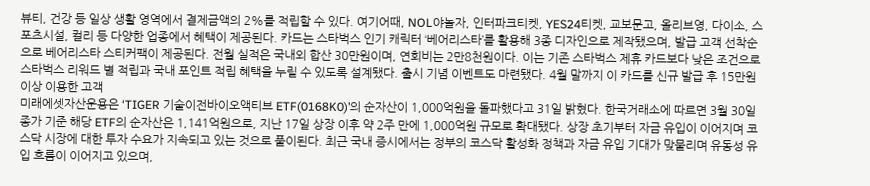뷰티, 건강 등 일상 생활 영역에서 결제금액의 2%를 적립할 수 있다. 여기어때, NOL야놀자, 인터파크티켓, YES24티켓, 교보문고, 올리브영, 다이소, 스포츠시설, 컬리 등 다양한 업종에서 혜택이 제공된다. 카드는 스타벅스 인기 캐릭터 ‘베어리스타’를 활용해 3종 디자인으로 제작됐으며, 발급 고객 선착순으로 베어리스타 스티커팩이 제공된다. 전월 실적은 국내외 합산 30만원이며, 연회비는 2만8천원이다. 이는 기존 스타벅스 제휴 카드보다 낮은 조건으로 스타벅스 리워드 별 적립과 국내 포인트 적립 혜택을 누릴 수 있도록 설계됐다. 출시 기념 이벤트도 마련됐다. 4월 말까지 이 카드를 신규 발급 후 15만원 이상 이용한 고객
미래에셋자산운용은 ‘TIGER 기술이전바이오액티브 ETF(0168K0)’의 순자산이 1,000억원을 돌파했다고 31일 밝혔다. 한국거래소에 따르면 3월 30일 종가 기준 해당 ETF의 순자산은 1,141억원으로, 지난 17일 상장 이후 약 2주 만에 1,000억원 규모로 확대됐다. 상장 초기부터 자금 유입이 이어지며 코스닥 시장에 대한 투자 수요가 지속되고 있는 것으로 풀이된다. 최근 국내 증시에서는 정부의 코스닥 활성화 정책과 자금 유입 기대가 맞물리며 유동성 유입 흐름이 이어지고 있으며,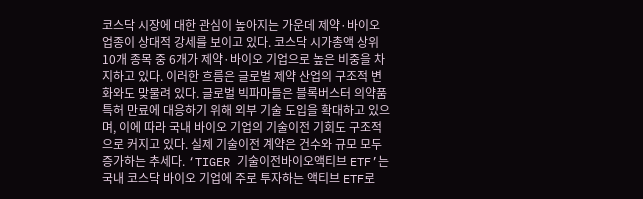코스닥 시장에 대한 관심이 높아지는 가운데 제약·바이오 업종이 상대적 강세를 보이고 있다. 코스닥 시가총액 상위 10개 종목 중 6개가 제약·바이오 기업으로 높은 비중을 차지하고 있다. 이러한 흐름은 글로벌 제약 산업의 구조적 변화와도 맞물려 있다. 글로벌 빅파마들은 블록버스터 의약품 특허 만료에 대응하기 위해 외부 기술 도입을 확대하고 있으며, 이에 따라 국내 바이오 기업의 기술이전 기회도 구조적으로 커지고 있다. 실제 기술이전 계약은 건수와 규모 모두 증가하는 추세다. ‘TIGER 기술이전바이오액티브 ETF’는 국내 코스닥 바이오 기업에 주로 투자하는 액티브 ETF로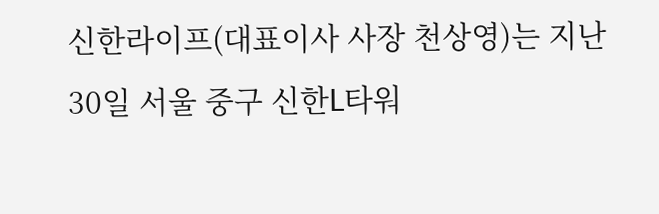신한라이프(대표이사 사장 천상영)는 지난 30일 서울 중구 신한L타워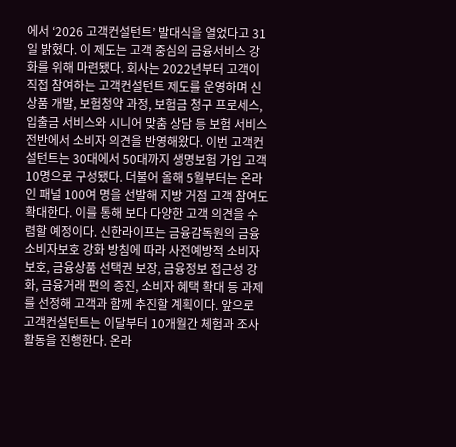에서 ‘2026 고객컨설턴트’ 발대식을 열었다고 31일 밝혔다. 이 제도는 고객 중심의 금융서비스 강화를 위해 마련됐다. 회사는 2022년부터 고객이 직접 참여하는 고객컨설턴트 제도를 운영하며 신상품 개발, 보험청약 과정, 보험금 청구 프로세스, 입출금 서비스와 시니어 맞춤 상담 등 보험 서비스 전반에서 소비자 의견을 반영해왔다. 이번 고객컨설턴트는 30대에서 50대까지 생명보험 가입 고객 10명으로 구성됐다. 더불어 올해 5월부터는 온라인 패널 100여 명을 선발해 지방 거점 고객 참여도 확대한다. 이를 통해 보다 다양한 고객 의견을 수렴할 예정이다. 신한라이프는 금융감독원의 금융소비자보호 강화 방침에 따라 사전예방적 소비자보호, 금융상품 선택권 보장, 금융정보 접근성 강화, 금융거래 편의 증진, 소비자 혜택 확대 등 과제를 선정해 고객과 함께 추진할 계획이다. 앞으로 고객컨설턴트는 이달부터 10개월간 체험과 조사 활동을 진행한다. 온라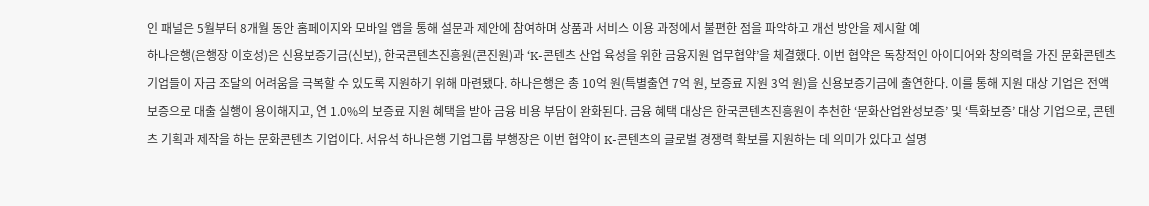인 패널은 5월부터 8개월 동안 홈페이지와 모바일 앱을 통해 설문과 제안에 참여하며 상품과 서비스 이용 과정에서 불편한 점을 파악하고 개선 방안을 제시할 예
하나은행(은행장 이호성)은 신용보증기금(신보), 한국콘텐츠진흥원(콘진원)과 ‘K-콘텐츠 산업 육성을 위한 금융지원 업무협약’을 체결했다. 이번 협약은 독창적인 아이디어와 창의력을 가진 문화콘텐츠 기업들이 자금 조달의 어려움을 극복할 수 있도록 지원하기 위해 마련됐다. 하나은행은 총 10억 원(특별출연 7억 원, 보증료 지원 3억 원)을 신용보증기금에 출연한다. 이를 통해 지원 대상 기업은 전액 보증으로 대출 실행이 용이해지고, 연 1.0%의 보증료 지원 혜택을 받아 금융 비용 부담이 완화된다. 금융 혜택 대상은 한국콘텐츠진흥원이 추천한 ‘문화산업완성보증’ 및 ‘특화보증’ 대상 기업으로, 콘텐츠 기획과 제작을 하는 문화콘텐츠 기업이다. 서유석 하나은행 기업그룹 부행장은 이번 협약이 K-콘텐츠의 글로벌 경쟁력 확보를 지원하는 데 의미가 있다고 설명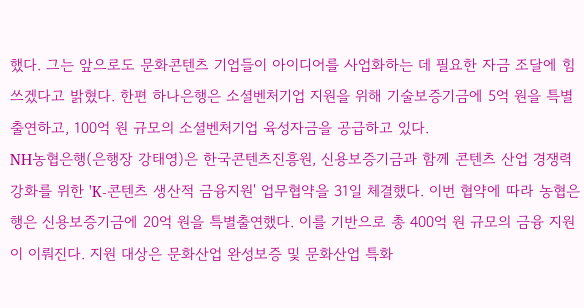했다. 그는 앞으로도 문화콘텐츠 기업들이 아이디어를 사업화하는 데 필요한 자금 조달에 힘쓰겠다고 밝혔다. 한편 하나은행은 소셜벤처기업 지원을 위해 기술보증기금에 5억 원을 특별출연하고, 100억 원 규모의 소셜벤처기업 육성자금을 공급하고 있다.
NH농협은행(은행장 강태영)은 한국콘텐츠진흥원, 신용보증기금과 함께 콘텐츠 산업 경쟁력 강화를 위한 'K-콘텐츠 생산적 금융지원' 업무협약을 31일 체결했다. 이번 협약에 따라 농협은행은 신용보증기금에 20억 원을 특별출연했다. 이를 기반으로 총 400억 원 규모의 금융 지원이 이뤄진다. 지원 대상은 문화산업 완성보증 및 문화산업 특화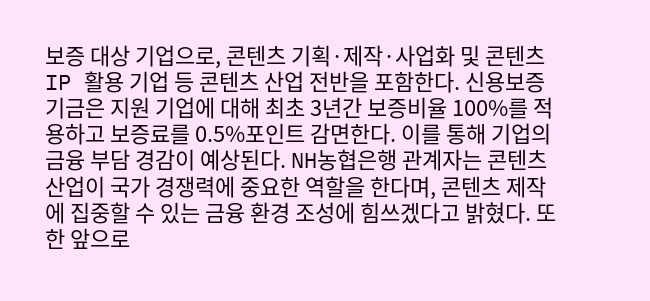보증 대상 기업으로, 콘텐츠 기획·제작·사업화 및 콘텐츠 IP 활용 기업 등 콘텐츠 산업 전반을 포함한다. 신용보증기금은 지원 기업에 대해 최초 3년간 보증비율 100%를 적용하고 보증료를 0.5%포인트 감면한다. 이를 통해 기업의 금융 부담 경감이 예상된다. NH농협은행 관계자는 콘텐츠 산업이 국가 경쟁력에 중요한 역할을 한다며, 콘텐츠 제작에 집중할 수 있는 금융 환경 조성에 힘쓰겠다고 밝혔다. 또한 앞으로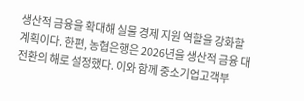생산적 금융을 확대해 실물 경제 지원 역할을 강화할 계획이다. 한편, 농협은행은 2026년을 생산적 금융 대전환의 해로 설정했다. 이와 함께 중소기업고객부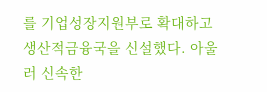를 기업성장지원부로 확대하고 생산적금융국을 신설했다. 아울러 신속한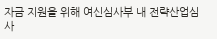자금 지원을 위해 여신심사부 내 전략산업심사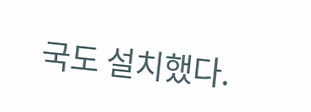국도 설치했다.